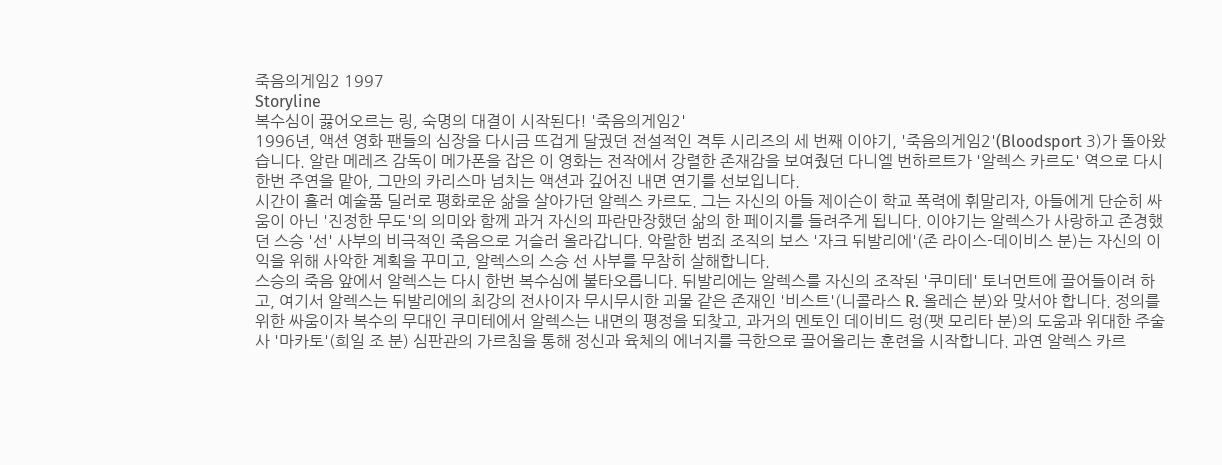죽음의게임2 1997
Storyline
복수심이 끓어오르는 링, 숙명의 대결이 시작된다! '죽음의게임2'
1996년, 액션 영화 팬들의 심장을 다시금 뜨겁게 달궜던 전설적인 격투 시리즈의 세 번째 이야기, '죽음의게임2'(Bloodsport 3)가 돌아왔습니다. 알란 메레즈 감독이 메가폰을 잡은 이 영화는 전작에서 강렬한 존재감을 보여줬던 다니엘 번하르트가 '알렉스 카르도' 역으로 다시 한번 주연을 맡아, 그만의 카리스마 넘치는 액션과 깊어진 내면 연기를 선보입니다.
시간이 흘러 예술품 딜러로 평화로운 삶을 살아가던 알렉스 카르도. 그는 자신의 아들 제이슨이 학교 폭력에 휘말리자, 아들에게 단순히 싸움이 아닌 '진정한 무도'의 의미와 함께 과거 자신의 파란만장했던 삶의 한 페이지를 들려주게 됩니다. 이야기는 알렉스가 사랑하고 존경했던 스승 '선' 사부의 비극적인 죽음으로 거슬러 올라갑니다. 악랄한 범죄 조직의 보스 '자크 뒤발리에'(존 라이스-데이비스 분)는 자신의 이익을 위해 사악한 계획을 꾸미고, 알렉스의 스승 선 사부를 무참히 살해합니다.
스승의 죽음 앞에서 알렉스는 다시 한번 복수심에 불타오릅니다. 뒤발리에는 알렉스를 자신의 조작된 '쿠미테' 토너먼트에 끌어들이려 하고, 여기서 알렉스는 뒤발리에의 최강의 전사이자 무시무시한 괴물 같은 존재인 '비스트'(니콜라스 R. 올레슨 분)와 맞서야 합니다. 정의를 위한 싸움이자 복수의 무대인 쿠미테에서 알렉스는 내면의 평정을 되찾고, 과거의 멘토인 데이비드 렁(팻 모리타 분)의 도움과 위대한 주술사 '마카토'(희일 조 분) 심판관의 가르침을 통해 정신과 육체의 에너지를 극한으로 끌어올리는 훈련을 시작합니다. 과연 알렉스 카르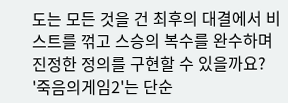도는 모든 것을 건 최후의 대결에서 비스트를 꺾고 스승의 복수를 완수하며 진정한 정의를 구현할 수 있을까요?
'죽음의게임2'는 단순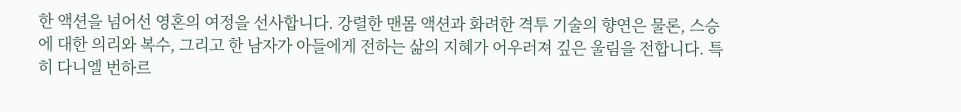한 액션을 넘어선 영혼의 여정을 선사합니다. 강렬한 맨몸 액션과 화려한 격투 기술의 향연은 물론, 스승에 대한 의리와 복수, 그리고 한 남자가 아들에게 전하는 삶의 지혜가 어우러져 깊은 울림을 전합니다. 특히 다니엘 번하르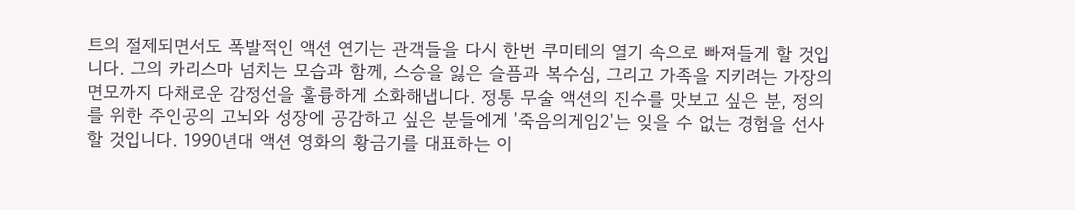트의 절제되면서도 폭발적인 액션 연기는 관객들을 다시 한번 쿠미테의 열기 속으로 빠져들게 할 것입니다. 그의 카리스마 넘치는 모습과 함께, 스승을 잃은 슬픔과 복수심, 그리고 가족을 지키려는 가장의 면모까지 다채로운 감정선을 훌륭하게 소화해냅니다. 정통 무술 액션의 진수를 맛보고 싶은 분, 정의를 위한 주인공의 고뇌와 성장에 공감하고 싶은 분들에게 '죽음의게임2'는 잊을 수 없는 경험을 선사할 것입니다. 1990년대 액션 영화의 황금기를 대표하는 이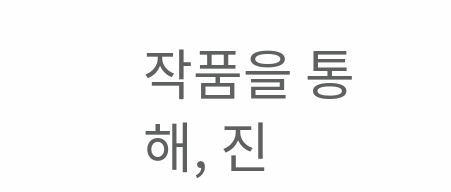작품을 통해, 진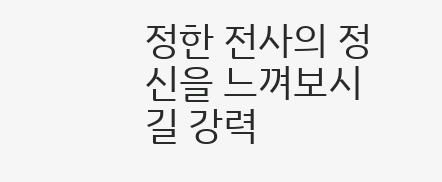정한 전사의 정신을 느껴보시길 강력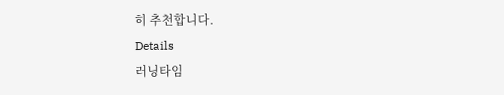히 추천합니다.
Details
러닝타임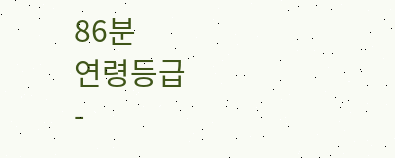86분
연령등급
-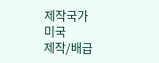제작국가
미국
제작/배급